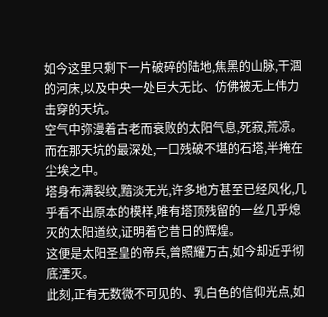如今这里只剩下一片破碎的陆地,焦黑的山脉,干涸的河床,以及中央一处巨大无比、仿佛被无上伟力击穿的天坑。
空气中弥漫着古老而衰败的太阳气息,死寂,荒凉。
而在那天坑的最深处,一口残破不堪的石塔,半掩在尘埃之中。
塔身布满裂纹,黯淡无光,许多地方甚至已经风化,几乎看不出原本的模样,唯有塔顶残留的一丝几乎熄灭的太阳道纹,证明着它昔日的辉煌。
这便是太阳圣皇的帝兵,曾照耀万古,如今却近乎彻底湮灭。
此刻,正有无数微不可见的、乳白色的信仰光点,如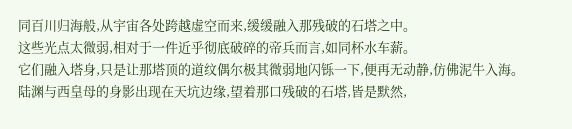同百川归海般,从宇宙各处跨越虚空而来,缓缓融入那残破的石塔之中。
这些光点太微弱,相对于一件近乎彻底破碎的帝兵而言,如同杯水车薪。
它们融入塔身,只是让那塔顶的道纹偶尔极其微弱地闪铄一下,便再无动静,仿佛泥牛入海。
陆渊与西皇母的身影出现在天坑边缘,望着那口残破的石塔,皆是默然,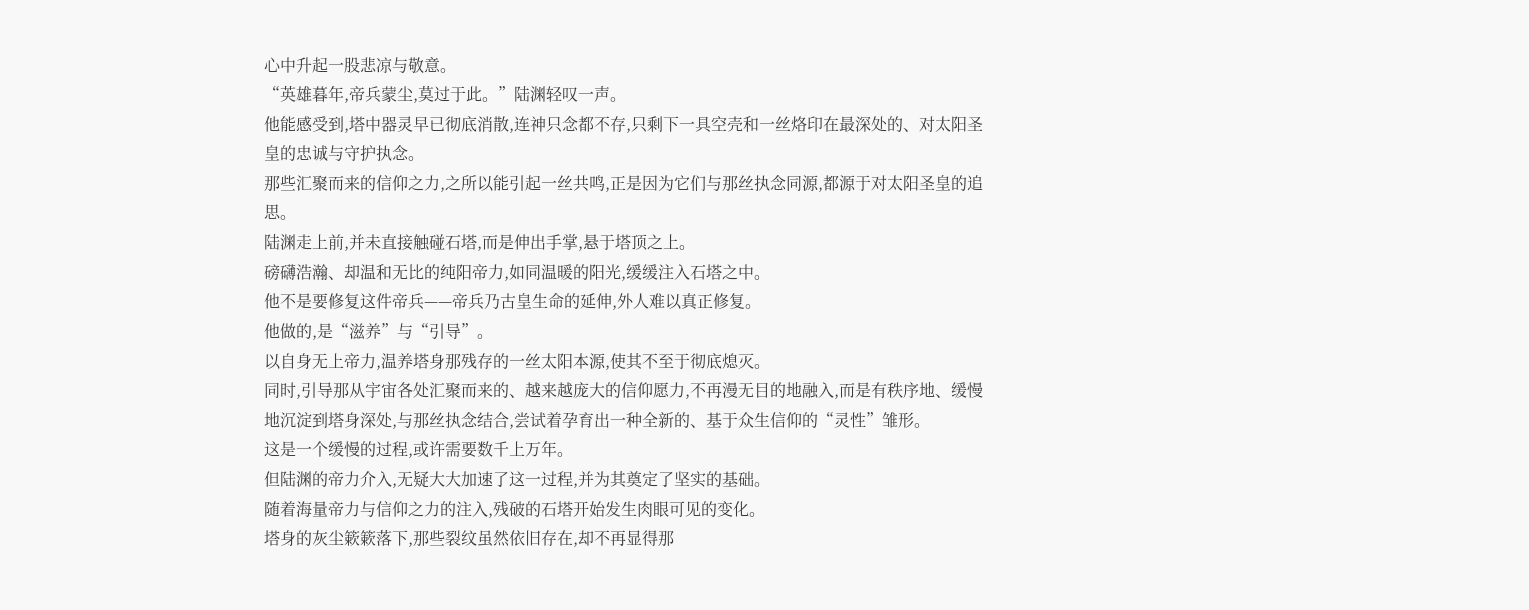心中升起一股悲凉与敬意。
“英雄暮年,帝兵蒙尘,莫过于此。”陆渊轻叹一声。
他能感受到,塔中器灵早已彻底消散,连神只念都不存,只剩下一具空壳和一丝烙印在最深处的、对太阳圣皇的忠诚与守护执念。
那些汇聚而来的信仰之力,之所以能引起一丝共鸣,正是因为它们与那丝执念同源,都源于对太阳圣皇的追思。
陆渊走上前,并未直接触碰石塔,而是伸出手掌,悬于塔顶之上。
磅礴浩瀚、却温和无比的纯阳帝力,如同温暖的阳光,缓缓注入石塔之中。
他不是要修复这件帝兵——帝兵乃古皇生命的延伸,外人难以真正修复。
他做的,是“滋养”与“引导”。
以自身无上帝力,温养塔身那残存的一丝太阳本源,使其不至于彻底熄灭。
同时,引导那从宇宙各处汇聚而来的、越来越庞大的信仰愿力,不再漫无目的地融入,而是有秩序地、缓慢地沉淀到塔身深处,与那丝执念结合,尝试着孕育出一种全新的、基于众生信仰的“灵性”雏形。
这是一个缓慢的过程,或许需要数千上万年。
但陆渊的帝力介入,无疑大大加速了这一过程,并为其奠定了坚实的基础。
随着海量帝力与信仰之力的注入,残破的石塔开始发生肉眼可见的变化。
塔身的灰尘簌簌落下,那些裂纹虽然依旧存在,却不再显得那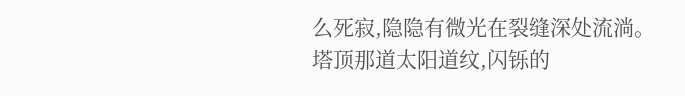么死寂,隐隐有微光在裂缝深处流淌。
塔顶那道太阳道纹,闪铄的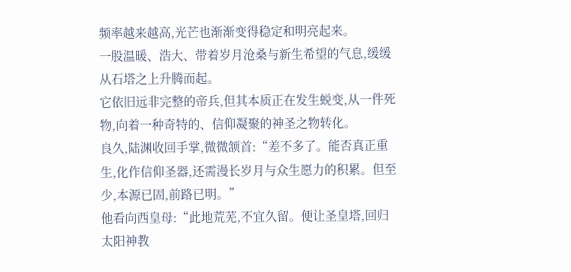频率越来越高,光芒也渐渐变得稳定和明亮起来。
一股温暖、浩大、带着岁月沧桑与新生希望的气息,缓缓从石塔之上升腾而起。
它依旧远非完整的帝兵,但其本质正在发生蜕变,从一件死物,向着一种奇特的、信仰凝聚的神圣之物转化。
良久,陆渊收回手掌,微微颔首:“差不多了。能否真正重生,化作信仰圣器,还需漫长岁月与众生愿力的积累。但至少,本源已固,前路已明。”
他看向西皇母:“此地荒芜,不宜久留。便让圣皇塔,回归太阳神教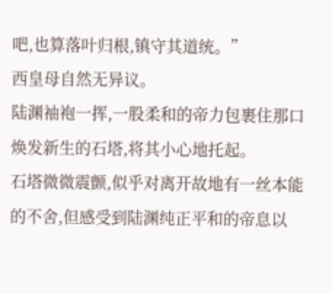吧,也算落叶归根,镇守其道统。”
西皇母自然无异议。
陆渊袖袍一挥,一股柔和的帝力包裹住那口焕发新生的石塔,将其小心地托起。
石塔微微震颤,似乎对离开故地有一丝本能的不舍,但感受到陆渊纯正平和的帝息以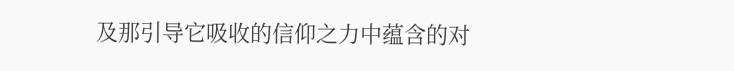及那引导它吸收的信仰之力中蕴含的对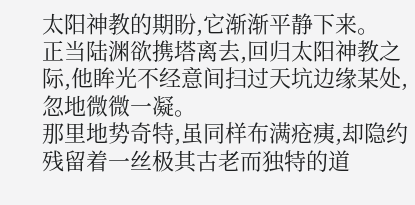太阳神教的期盼,它渐渐平静下来。
正当陆渊欲携塔离去,回归太阳神教之际,他眸光不经意间扫过天坑边缘某处,忽地微微一凝。
那里地势奇特,虽同样布满疮痍,却隐约残留着一丝极其古老而独特的道